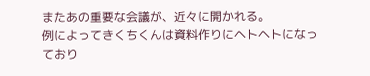またあの重要な会議が、近々に開かれる。
例によってきくちくんは資料作りにヘトヘトになっており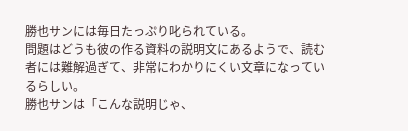勝也サンには毎日たっぷり叱られている。
問題はどうも彼の作る資料の説明文にあるようで、読む者には難解過ぎて、非常にわかりにくい文章になっているらしい。
勝也サンは「こんな説明じゃ、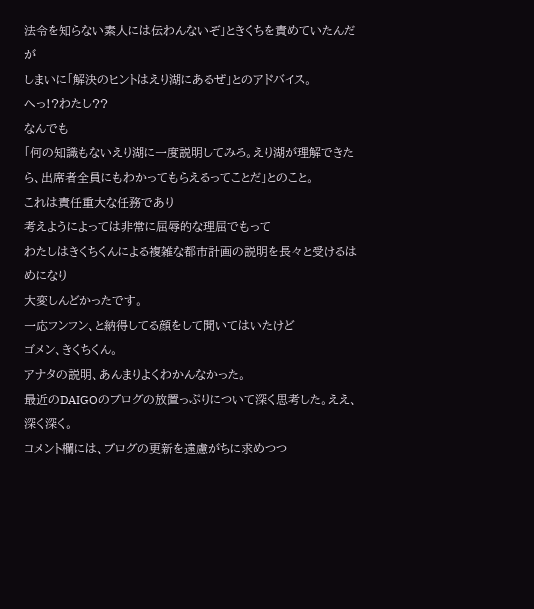法令を知らない素人には伝わんないぞ」ときくちを責めていたんだが
しまいに「解決のヒントはえり湖にあるぜ」とのアドバイス。
へっ!?わたし??
なんでも
「何の知識もないえり湖に一度説明してみろ。えり湖が理解できたら、出席者全員にもわかってもらえるってことだ」とのこと。
これは責任重大な任務であり
考えようによっては非常に屈辱的な理屈でもって
わたしはきくちくんによる複雑な都市計画の説明を長々と受けるはめになり
大変しんどかったです。
一応フンフン、と納得してる顔をして聞いてはいたけど
ゴメン、きくちくん。
アナタの説明、あんまりよくわかんなかった。
最近のDAIGOのブログの放置っぷりについて深く思考した。ええ、深く深く。
コメント欄には、ブログの更新を遠慮がちに求めつつ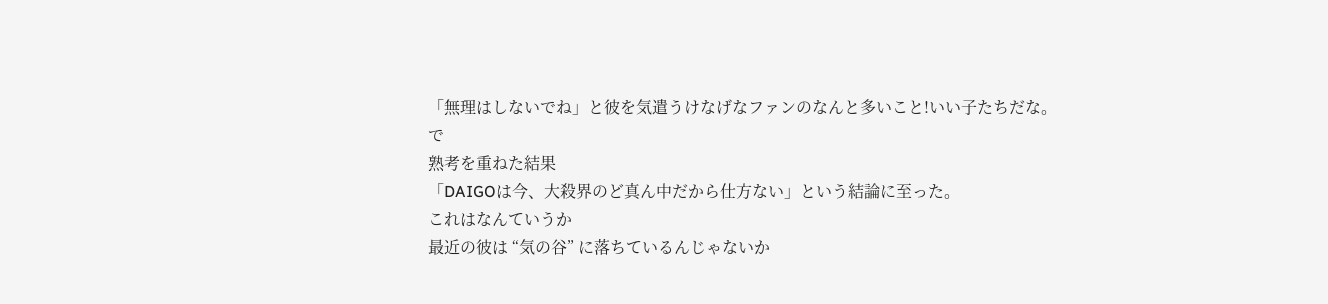「無理はしないでね」と彼を気遣うけなげなファンのなんと多いこと!いい子たちだな。
で
熟考を重ねた結果
「DAIGOは今、大殺界のど真ん中だから仕方ない」という結論に至った。
これはなんていうか
最近の彼は “気の谷” に落ちているんじゃないか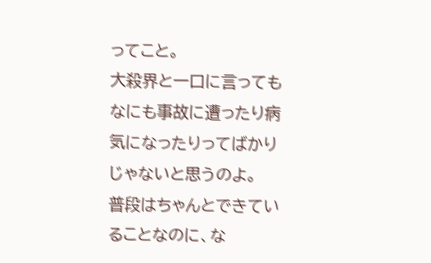ってこと。
大殺界と一口に言っても
なにも事故に遭ったり病気になったりってばかりじゃないと思うのよ。
普段はちゃんとできていることなのに、な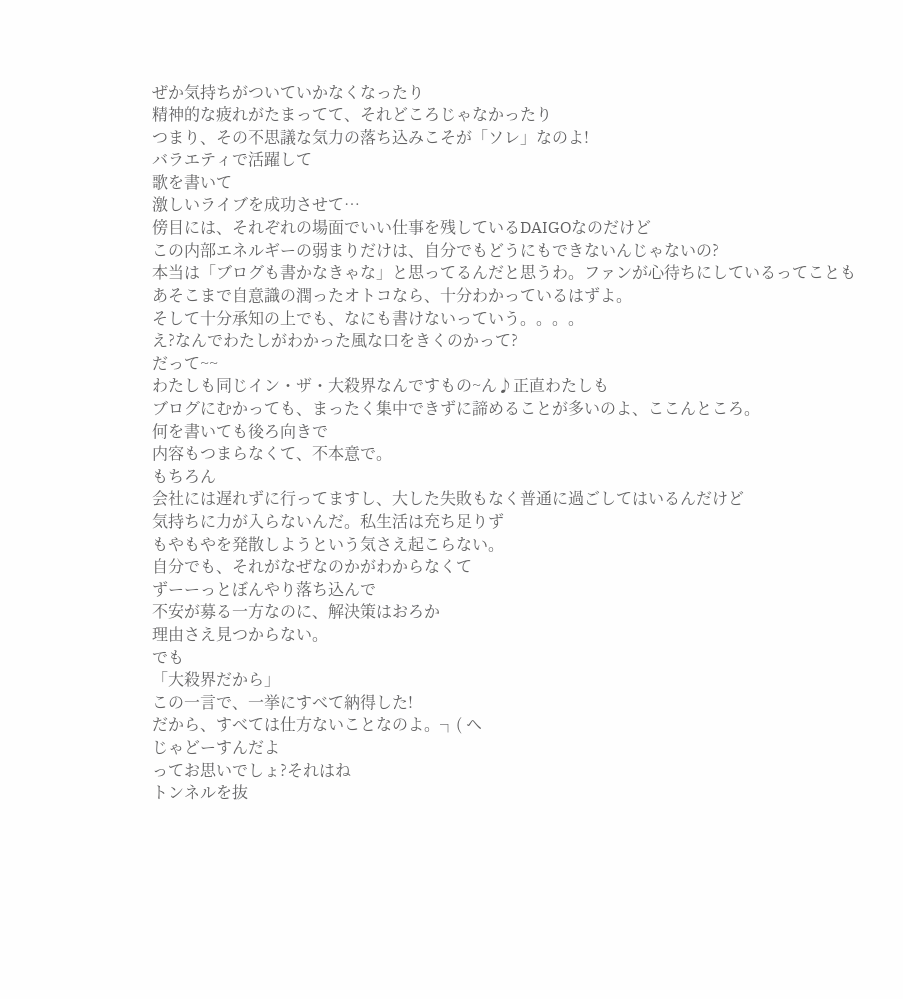ぜか気持ちがついていかなくなったり
精神的な疲れがたまってて、それどころじゃなかったり
つまり、その不思議な気力の落ち込みこそが「ソレ」なのよ!
バラエティで活躍して
歌を書いて
激しいライブを成功させて…
傍目には、それぞれの場面でいい仕事を残しているDAIGOなのだけど
この内部エネルギーの弱まりだけは、自分でもどうにもできないんじゃないの?
本当は「ブログも書かなきゃな」と思ってるんだと思うわ。ファンが心待ちにしているってことも
あそこまで自意識の潤ったオトコなら、十分わかっているはずよ。
そして十分承知の上でも、なにも書けないっていう。。。。
え?なんでわたしがわかった風な口をきくのかって?
だって~~
わたしも同じイン・ザ・大殺界なんですもの~ん♪正直わたしも
ブログにむかっても、まったく集中できずに諦めることが多いのよ、ここんところ。
何を書いても後ろ向きで
内容もつまらなくて、不本意で。
もちろん
会社には遅れずに行ってますし、大した失敗もなく普通に過ごしてはいるんだけど
気持ちに力が入らないんだ。私生活は充ち足りず
もやもやを発散しようという気さえ起こらない。
自分でも、それがなぜなのかがわからなくて
ずーーっとぼんやり落ち込んで
不安が募る一方なのに、解決策はおろか
理由さえ見つからない。
でも
「大殺界だから」
この一言で、一挙にすべて納得した!
だから、すべては仕方ないことなのよ。┐( ヘ
じゃどーすんだよ
ってお思いでしょ?それはね
トンネルを抜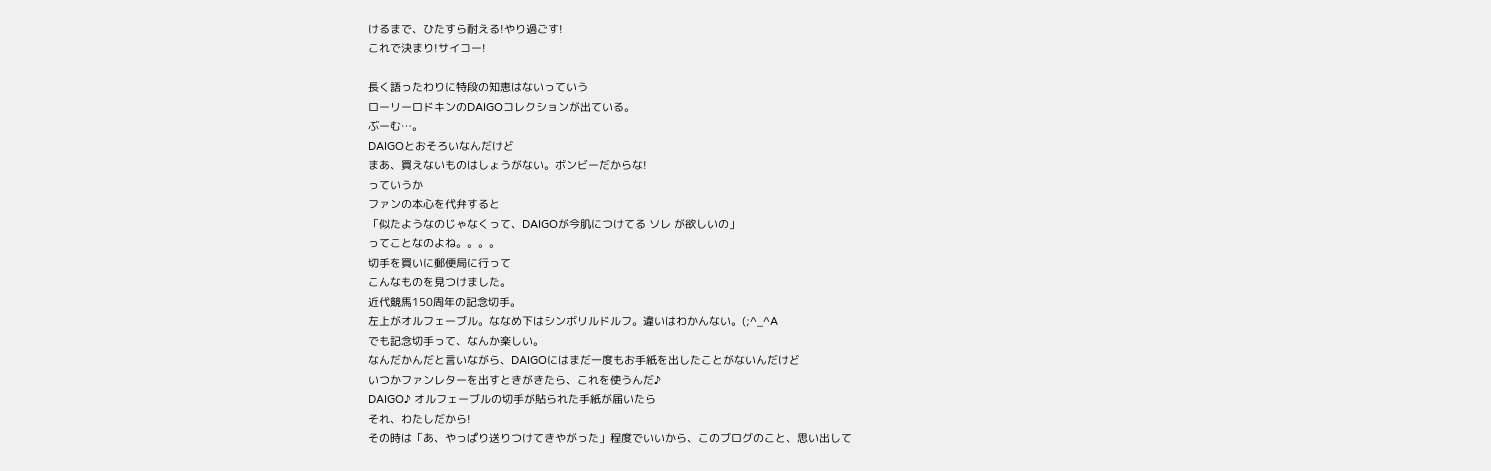けるまで、ひたすら耐える!やり過ごす!
これで決まり!サイコー!

長く語ったわりに特段の知恵はないっていう
ローリーロドキンのDAIGOコレクションが出ている。
ぶーむ…。
DAIGOとおそろいなんだけど
まあ、買えないものはしょうがない。ボンビーだからな!
っていうか
ファンの本心を代弁すると
「似たようなのじゃなくって、DAIGOが今肌につけてる ソレ が欲しいの」
ってことなのよね。。。。
切手を買いに郵便局に行って
こんなものを見つけました。
近代競馬150周年の記念切手。
左上がオルフェーブル。ななめ下はシンボリルドルフ。違いはわかんない。(;^_^A
でも記念切手って、なんか楽しい。
なんだかんだと言いながら、DAIGOにはまだ一度もお手紙を出したことがないんだけど
いつかファンレターを出すときがきたら、これを使うんだ♪
DAIGO♪ オルフェーブルの切手が貼られた手紙が届いたら
それ、わたしだから!
その時は「あ、やっぱり送りつけてきやがった」程度でいいから、このブログのこと、思い出して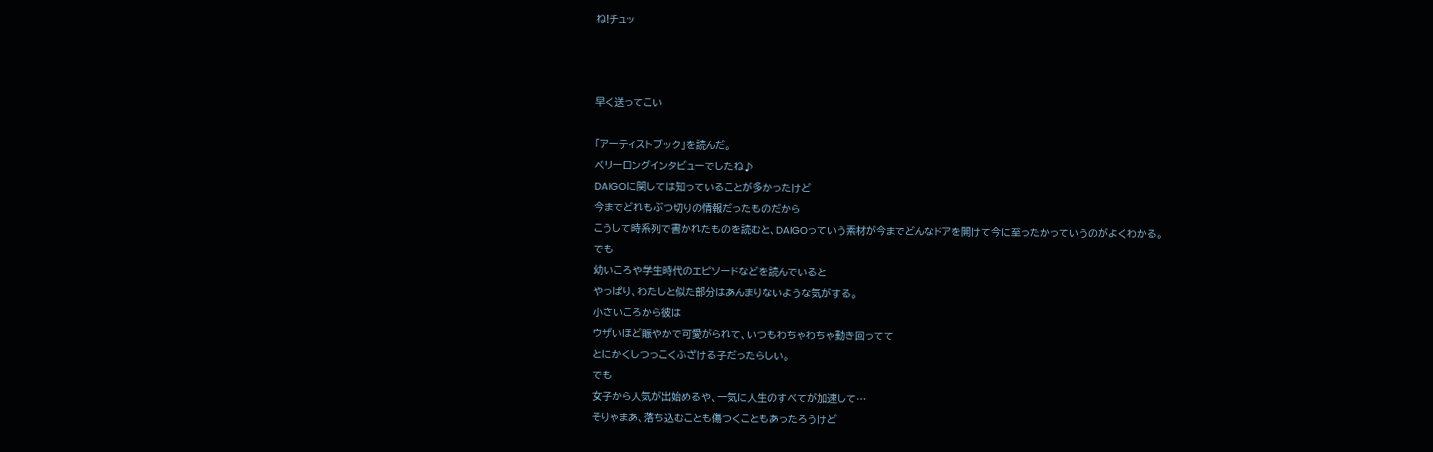ね!チュッ



早く送ってこい

「アーティストブック」を読んだ。
ベリーロングインタビューでしたね♪
DAIGOに関しては知っていることが多かったけど
今までどれもぶつ切りの情報だったものだから
こうして時系列で書かれたものを読むと、DAIGOっていう素材が今までどんなドアを開けて今に至ったかっていうのがよくわかる。
でも
幼いころや学生時代のエピソードなどを読んでいると
やっぱり、わたしと似た部分はあんまりないような気がする。
小さいころから彼は
ウザいほど賑やかで可愛がられて、いつもわちゃわちゃ動き回ってて
とにかくしつっこくふざける子だったらしい。
でも
女子から人気が出始めるや、一気に人生のすべてが加速して…
そりゃまあ、落ち込むことも傷つくこともあったろうけど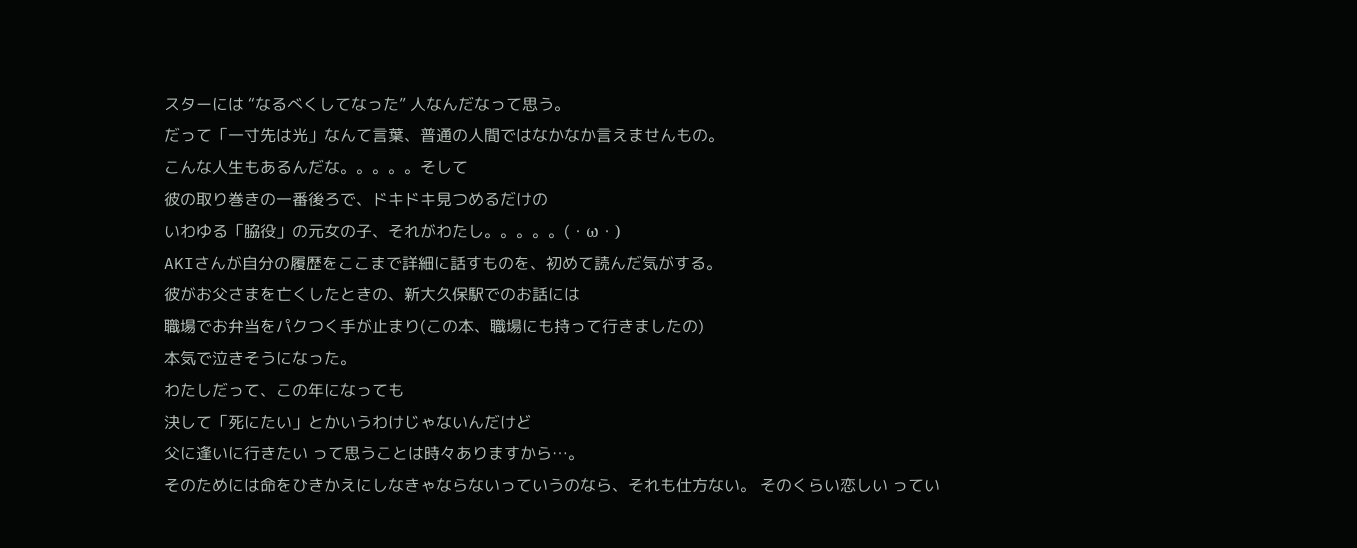スターには “なるべくしてなった” 人なんだなって思う。
だって「一寸先は光」なんて言葉、普通の人間ではなかなか言えませんもの。
こんな人生もあるんだな。。。。。そして
彼の取り巻きの一番後ろで、ドキドキ見つめるだけの
いわゆる「脇役」の元女の子、それがわたし。。。。。(・ω・)
AKIさんが自分の履歴をここまで詳細に話すものを、初めて読んだ気がする。
彼がお父さまを亡くしたときの、新大久保駅でのお話には
職場でお弁当をパクつく手が止まり(この本、職場にも持って行きましたの)
本気で泣きそうになった。
わたしだって、この年になっても
決して「死にたい」とかいうわけじゃないんだけど
父に逢いに行きたい って思うことは時々ありますから…。
そのためには命をひきかえにしなきゃならないっていうのなら、それも仕方ない。 そのくらい恋しい ってい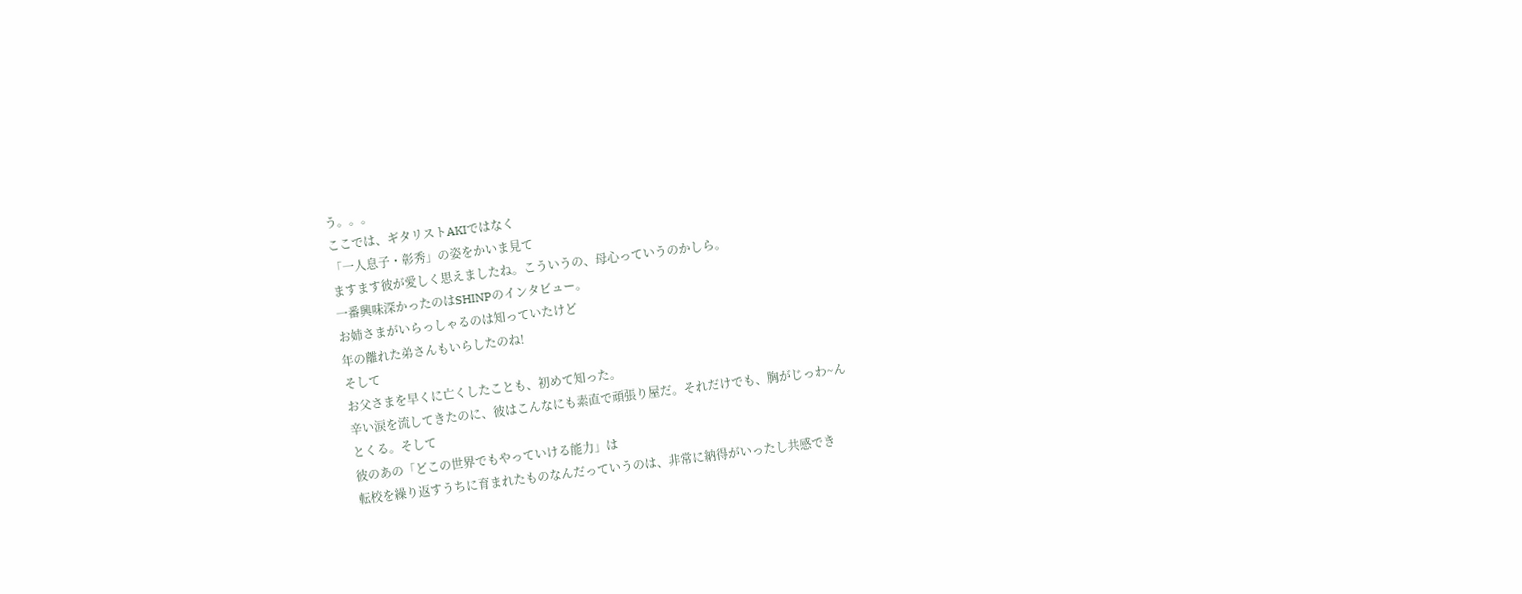う。。。
ここでは、ギタリストAKIではなく
「一人息子・彰秀」の姿をかいま見て
ますます彼が愛しく思えましたね。こういうの、母心っていうのかしら。
一番興味深かったのはSHINPのインタビュー。
お姉さまがいらっしゃるのは知っていたけど
年の離れた弟さんもいらしたのね!
そして
お父さまを早くに亡くしたことも、初めて知った。
辛い涙を流してきたのに、彼はこんなにも素直で頑張り屋だ。それだけでも、胸がじっわ~ん
とくる。そして
彼のあの「どこの世界でもやっていける能力」は
転校を繰り返すうちに育まれたものなんだっていうのは、非常に納得がいったし共感でき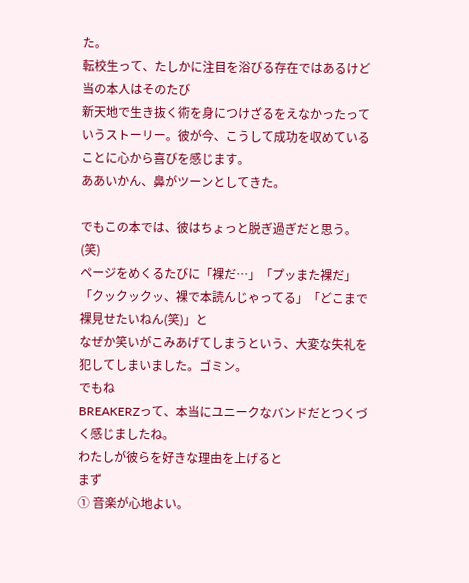た。
転校生って、たしかに注目を浴びる存在ではあるけど
当の本人はそのたび
新天地で生き抜く術を身につけざるをえなかったっていうストーリー。彼が今、こうして成功を収めていることに心から喜びを感じます。
ああいかん、鼻がツーンとしてきた。

でもこの本では、彼はちょっと脱ぎ過ぎだと思う。(笑)
ページをめくるたびに「裸だ…」「プッまた裸だ」「クックックッ、裸で本読んじゃってる」「どこまで裸見せたいねん(笑)」と
なぜか笑いがこみあげてしまうという、大変な失礼を犯してしまいました。ゴミン。
でもね
BREAKERZって、本当にユニークなバンドだとつくづく感じましたね。
わたしが彼らを好きな理由を上げると
まず
① 音楽が心地よい。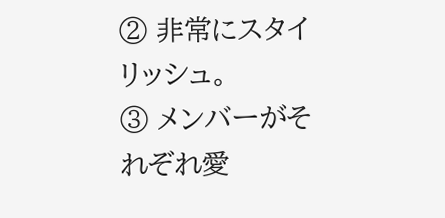② 非常にスタイリッシュ。
③ メンバーがそれぞれ愛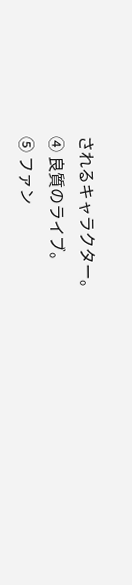されるキャラクター。
④ 良質のライブ。
⑤ ファン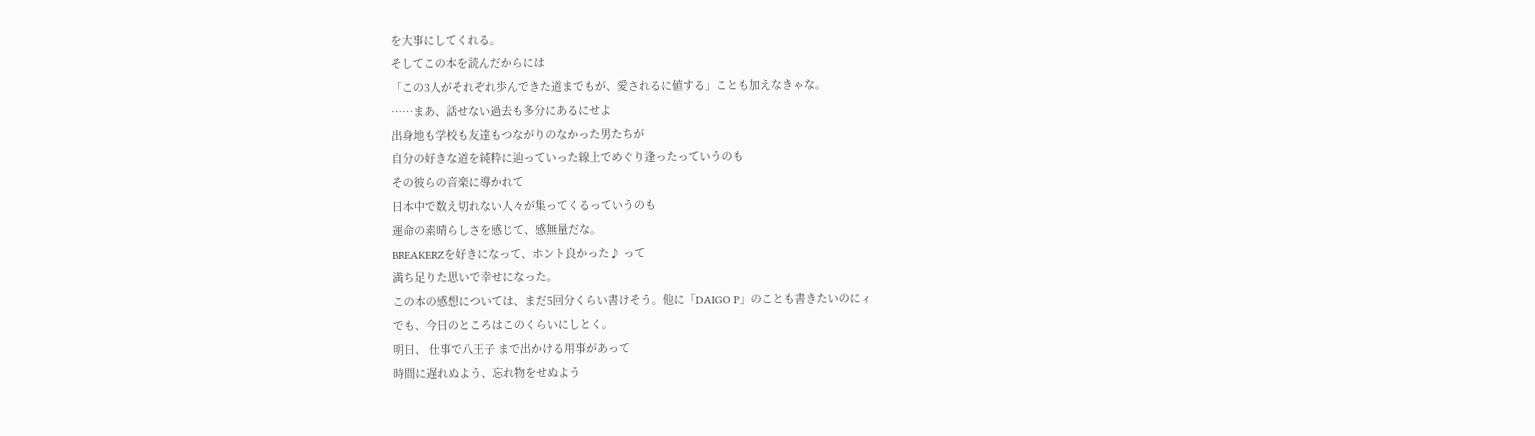を大事にしてくれる。
そしてこの本を読んだからには
「この3人がそれぞれ歩んできた道までもが、愛されるに値する」ことも加えなきゃな。
……まあ、話せない過去も多分にあるにせよ
出身地も学校も友達もつながりのなかった男たちが
自分の好きな道を純粋に辿っていった線上でめぐり逢ったっていうのも
その彼らの音楽に導かれて
日本中で数え切れない人々が集ってくるっていうのも
運命の素晴らしさを感じて、感無量だな。
BREAKERZを好きになって、ホント良かった♪ って
満ち足りた思いで幸せになった。
この本の感想については、まだ5回分くらい書けそう。他に「DAIGO P」のことも書きたいのにィ
でも、今日のところはこのくらいにしとく。
明日、 仕事で八王子 まで出かける用事があって
時間に遅れぬよう、忘れ物をせぬよう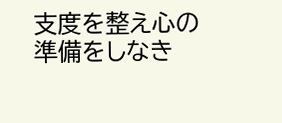支度を整え心の準備をしなき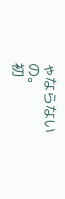ゃならないの。
初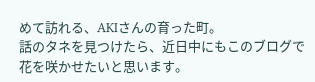めて訪れる、AKIさんの育った町。
話のタネを見つけたら、近日中にもこのブログで花を咲かせたいと思います。